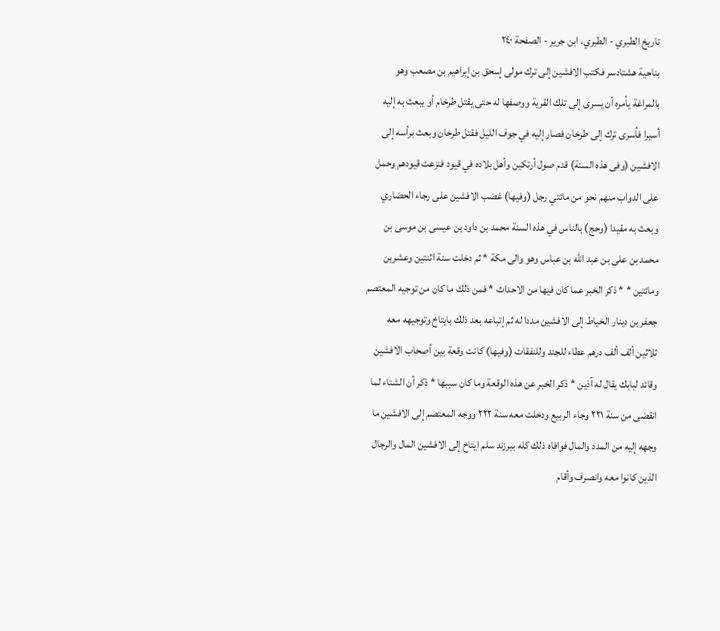تاريخ الطبري - الطبري، ابن جرير - الصفحة ٢٤٠
بناحية هشتادسر فكتب الافشين إلى ترك مولى إسحق بن إبراهيم بن مصعب وهو بالمراغة يأمره أن يسرى إلى تلك القرية ووصفها له حتى يقتل طرخام أو يبعث به إليه أسيرا فأسرى ترك إلى طرخان فصار إليه في جوف الليل فقتل طرخان وبعث برأسه إلى الافشين (وفى هذه السنة) قدم صول أرتكين وأهل بلاده في قيود فنزعت قيودهم وحمل على الدواب منهم نحو من مائتي رجل (وفيها) غضب الافشين على رجاء الحضاري وبعث به مقيدا (وحج) بالناس في هذه السنة محمد بن داود بن عيسى بن موسى بن محمد بن على بن عبد الله بن عباس وهو والى مكة * ثم دخلت سنة اثنتين وعشرين ومائتين * * ذكر الخبر عما كان فيها من الاحداث * فمن ذلك ما كان من توجيه المعتصم جعفر بن دينار الخياط إلى الافشين مددا له ثم إتباعه بعد ذلك بايتاخ وتوجيهه معه ثلاثين ألف ألف درهم عطاء للجند وللنفقات (وفيها) كانت وقعة بين أصحاب الافشين وقائد لبابك يقال له آذين * ذكر الخبر عن هذه الوقعة وما كان سببها * ذكر أن الشتاء لما انقضى من سنة ٢٢١ وجاء الربيع ودخلت معه سنة ٢٢٢ ووجه المعتصم إلى الافشين ما وجهه إليه من المدد والمال فوافاه ذلك كله ببرزند سلم ايتاخ إلى الافشين المال والرجال الذين كانوا معه وانصرف وأقام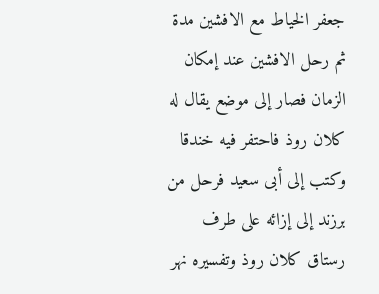جعفر الخياط مع الافشين مدة ثم رحل الافشين عند إمكان الزمان فصار إلى موضع يقال له كلان روذ فاحتفر فيه خندقا وكتب إلى أبى سعيد فرحل من برزند إلى إزائه على طرف رستاق كلان روذ وتفسيره نهر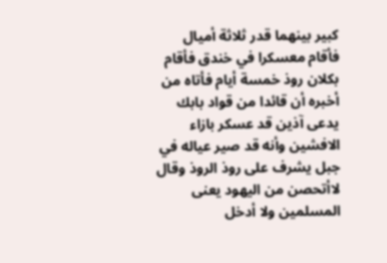كبير بينهما قدر ثلاثة أميال فأقام معسكرا في خندق فأقام بكلان روذ خمسة أيام فأتاه من أخبره أن قائدا من قواد بابك يدعى آذين قد عسكر بازاء الافشين وأنه قد صير عياله في جبل يشرف على روذ الروذ وقال لاأتحصن من اليهود يعنى المسلمين ولا أدخل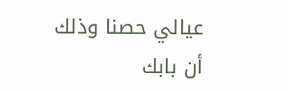عيالي حصنا وذلك أن بابك